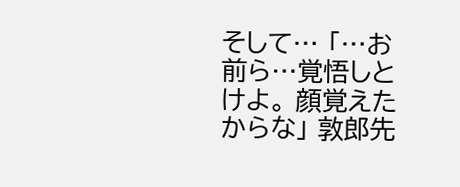そして… 「…お前ら…覚悟しとけよ。 顔覚えたからな」 敦郎先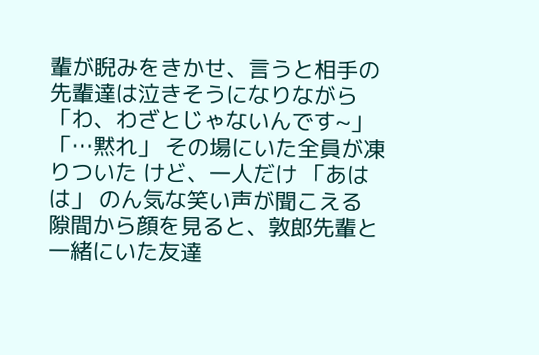輩が睨みをきかせ、言うと相手の先輩達は泣きそうになりながら 「わ、わざとじゃないんです~」 「…黙れ」 その場にいた全員が凍りついた けど、一人だけ 「あはは」 のん気な笑い声が聞こえる 隙間から顔を見ると、敦郎先輩と一緒にいた友達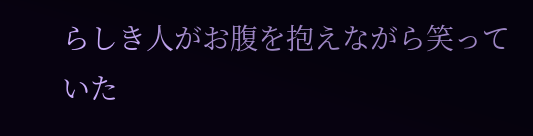らしき人がお腹を抱えながら笑っていた